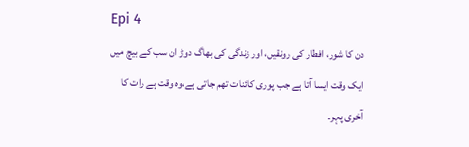Epi 4
دن کا شور، افطار کی رونقیں، اور زندگی کی بھاگ دوڑ ان سب کے بیچ میں ایک وقت ایسا آتا ہے جب پوری کائنات تھم جاتی ہے،وہ وقت ہے رات کا آخری پہر۔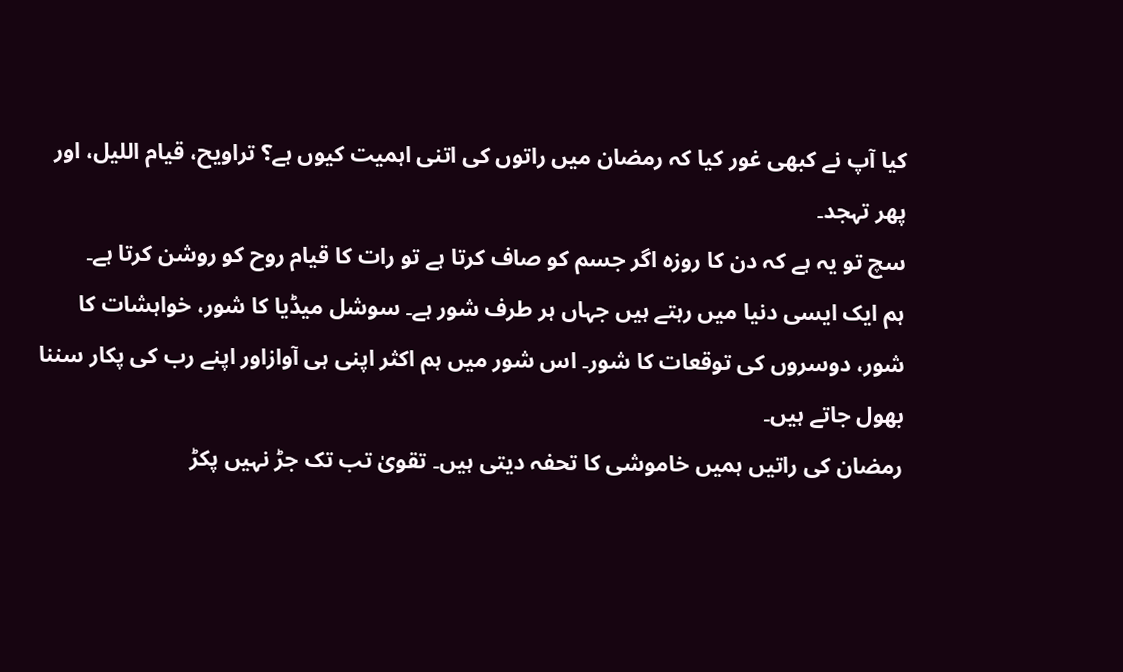کیا آپ نے کبھی غور کیا کہ رمضان میں راتوں کی اتنی اہمیت کیوں ہے؟ تراویح، قیام اللیل، اور پھر تہجد۔
سچ تو یہ ہے کہ دن کا روزہ اگر جسم کو صاف کرتا ہے تو رات کا قیام روح کو روشن کرتا ہے۔
ہم ایک ایسی دنیا میں رہتے ہیں جہاں ہر طرف شور ہے۔ سوشل میڈیا کا شور، خواہشات کا شور، دوسروں کی توقعات کا شور۔ اس شور میں ہم اکثر اپنی ہی آوازاور اپنے رب کی پکار سننا بھول جاتے ہیں۔
رمضان کی راتیں ہمیں خاموشی کا تحفہ دیتی ہیں۔ تقویٰ تب تک جڑ نہیں پکڑ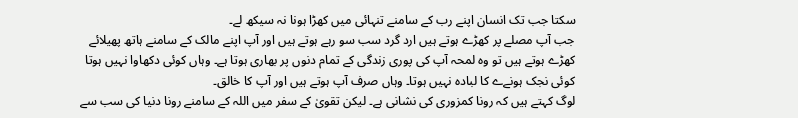سکتا جب تک انسان اپنے رب کے سامنے تنہائی میں کھڑا ہونا نہ سیکھ لے۔
جب آپ مصلے پر کھڑے ہوتے ہیں ارد گرد سب سو رہے ہوتے ہیں اور آپ اپنے مالک کے سامنے ہاتھ پھیلائے کھڑے ہوتے ہیں تو وہ لمحہ آپ کی پوری زندگی کے تمام دنوں پر بھاری ہوتا ہے۔ وہاں کوئی دکھاوا نہیں ہوتا کوئی نجک ہونےے کا لبادہ نہیں ہوتا۔ وہاں صرف آپ ہوتے ہیں اور آپ کا خالق۔
لوگ کہتے ہیں کہ رونا کمزوری کی نشانی ہے۔ لیکن تقویٰ کے سفر میں اللہ کے سامنے رونا دنیا کی سب سے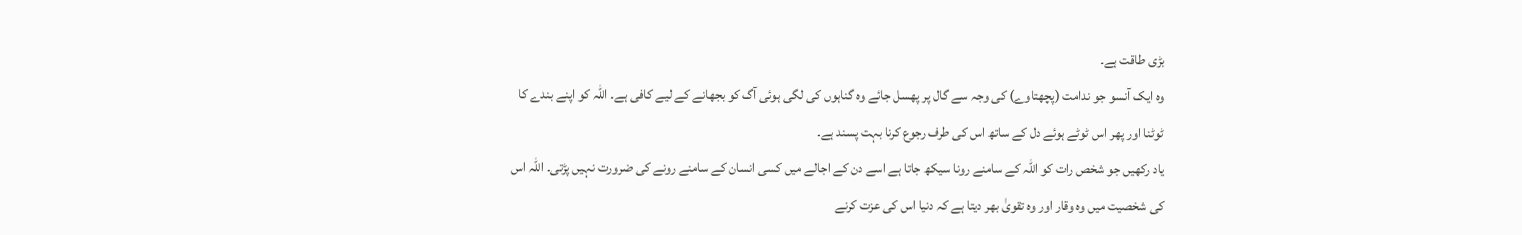بڑی طاقت ہے۔
وہ ایک آنسو جو ندامت (پچھتاوے) کی وجہ سے گال پر پھسل جائے وہ گناہوں کی لگی ہوئی آگ کو بجھانے کے لیے کافی ہے۔ اللہ کو اپنے بندے کا ٹوٹنا اور پھر اس ٹوٹے ہوئے دل کے ساتھ اس کی طرف رجوع کرنا بہت پسند ہے۔
یاد رکھیں جو شخص رات کو اللہ کے سامنے رونا سیکھ جاتا ہے اسے دن کے اجالے میں کسی انسان کے سامنے رونے کی ضرورت نہیں پڑتی۔ اللہ اس کی شخصیت میں وہ وقار اور وہ تقویٰ بھر دیتا ہے کہ دنیا اس کی عزت کرنے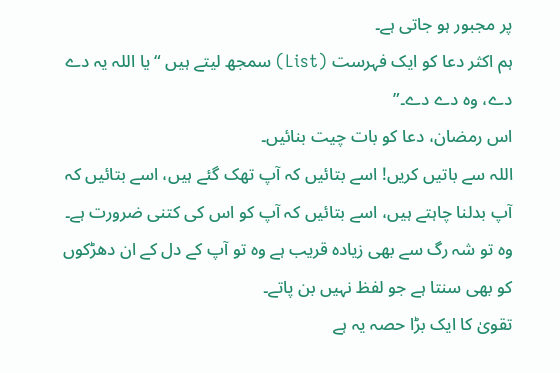پر مجبور ہو جاتی ہے۔
ہم اکثر دعا کو ایک فہرست (List) سمجھ لیتے ہیں “یا اللہ یہ دے دے، وہ دے دے۔”
اس رمضان، دعا کو بات چیت بنائیں۔
اللہ سے باتیں کریں! اسے بتائیں کہ آپ تھک گئے ہیں، اسے بتائیں کہ آپ بدلنا چاہتے ہیں، اسے بتائیں کہ آپ کو اس کی کتنی ضرورت ہے۔ وہ تو شہ رگ سے بھی زیادہ قریب ہے وہ تو آپ کے دل کے ان دھڑکوں کو بھی سنتا ہے جو لفظ نہیں بن پاتے۔
تقویٰ کا ایک بڑا حصہ یہ ہے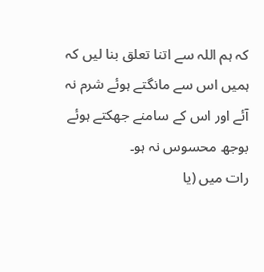کہ ہم اللہ سے اتنا تعلق بنا لیں کہ ہمیں اس سے مانگتے ہوئے شرم نہ آئے اور اس کے سامنے جھکتے ہوئے بوجھ محسوس نہ ہو۔
رات میں (یا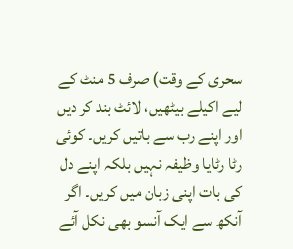سحری کے وقت) صرف 5 منٹ کے لیے اکیلے بیٹھیں، لائٹ بند کر دیں اور اپنے رب سے باتیں کریں۔ کوئی رٹا رٹایا وظیفہ نہیں بلکہ اپنے دل کی بات اپنی زبان میں کریں۔ اگر آنکھ سے ایک آنسو بھی نکل آئے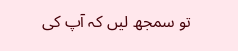تو سمجھ لیں کہ آپ کی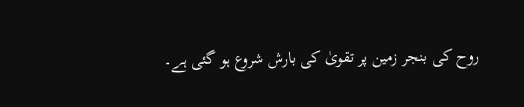روح کی بنجر زمین پر تقویٰ کی بارش شروع ہو گئی ہے۔